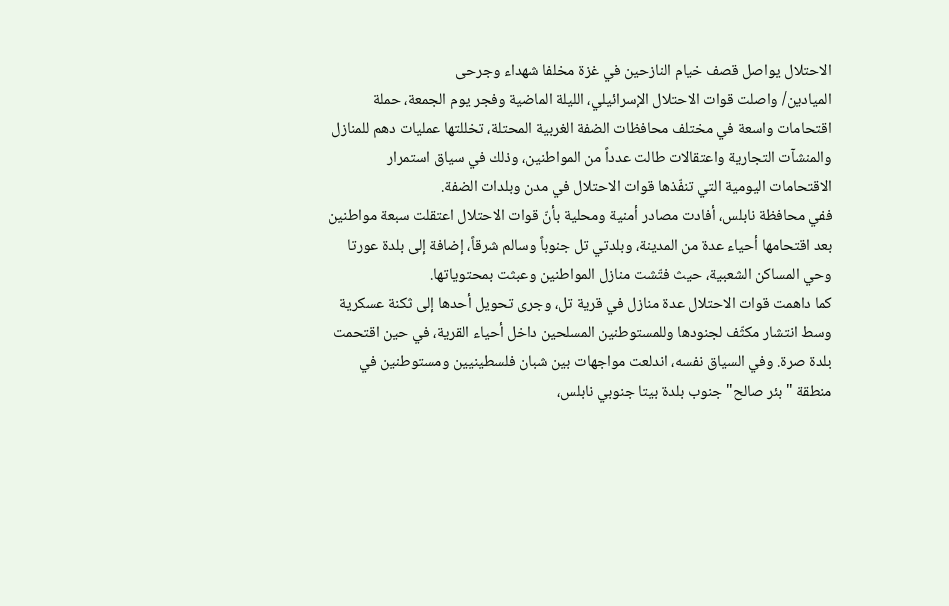الاحتلال يواصل قصف خيام النازحين في غزة مخلفا شهداء وجرحى
الميادين/ واصلت قوات الاحتلال الإسرائيلي، الليلة الماضية وفجر يوم الجمعة، حملة اقتحامات واسعة في مختلف محافظات الضفة الغربية المحتلة، تخللتها عمليات دهم للمنازل والمنشآت التجارية واعتقالات طالت عدداً من المواطنين، وذلك في سياق استمرار الاقتحامات اليومية التي تنفّذها قوات الاحتلال في مدن وبلدات الضفة.
ففي محافظة نابلس، أفادت مصادر أمنية ومحلية بأنّ قوات الاحتلال اعتقلت سبعة مواطنين بعد اقتحامها أحياء عدة من المدينة، وبلدتي تل جنوباً وسالم شرقاً، إضافة إلى بلدة عورتا وحي المساكن الشعبية، حيث فتّشت منازل المواطنين وعبثت بمحتوياتها.
كما داهمت قوات الاحتلال عدة منازل في قرية تل، وجرى تحويل أحدها إلى ثكنة عسكرية وسط انتشار مكثّف لجنودها وللمستوطنين المسلحين داخل أحياء القرية، في حين اقتحمت بلدة صرة. وفي السياق نفسه، اندلعت مواجهات بين شبان فلسطينيين ومستوطنين في منطقة "بئر صالح" جنوب بلدة بيتا جنوبي نابلس،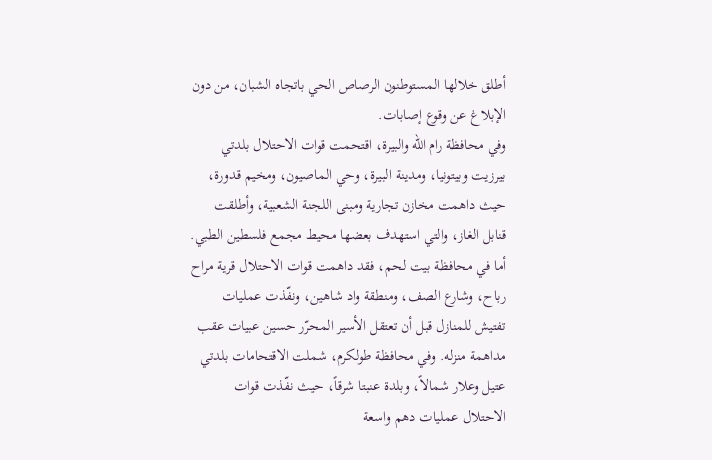أطلق خلالها المستوطنون الرصاص الحي باتجاه الشبان، من دون الإبلاغ عن وقوع إصابات.
وفي محافظة رام الله والبيرة، اقتحمت قوات الاحتلال بلدتي بيرزيت وبيتونيا، ومدينة البيرة، وحي الماصيون، ومخيم قدورة، حيث داهمت مخازن تجارية ومبنى اللجنة الشعبية، وأطلقت قنابل الغاز، والتي استهدف بعضها محيط مجمع فلسطين الطبي.
أما في محافظة بيت لحم، فقد داهمت قوات الاحتلال قرية مراح رباح، وشارع الصف، ومنطقة واد شاهين، ونفّذت عمليات تفتيش للمنازل قبل أن تعتقل الأسير المحرّر حسين عبيات عقب مداهمة منزله. وفي محافظة طولكرم، شملت الاقتحامات بلدتي عتيل وعلار شمالاً، وبلدة عنبتا شرقاً، حيث نفّذت قوات الاحتلال عمليات دهم واسعة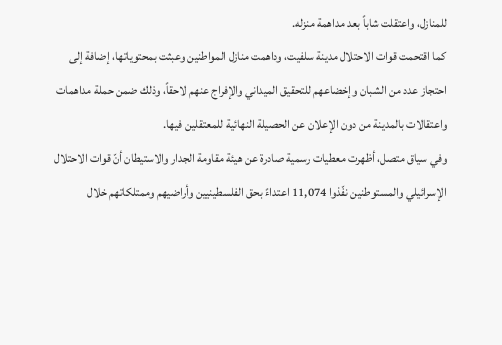للمنازل، واعتقلت شاباً بعد مداهمة منزله.
كما اقتحمت قوات الاحتلال مدينة سلفيت، وداهمت منازل المواطنين وعبثت بمحتوياتها، إضافة إلى احتجاز عدد من الشبان وإخضاعهم للتحقيق الميداني والإفراج عنهم لاحقاً، وذلك ضمن حملة مداهمات واعتقالات بالمدينة من دون الإعلان عن الحصيلة النهائية للمعتقلين فيها.
وفي سياق متصل، أظهرت معطيات رسمية صادرة عن هيئة مقاومة الجدار والاستيطان أنّ قوات الاحتلال الإسرائيلي والمستوطنين نفّذوا 11,074 اعتداءً بحق الفلسطينيين وأراضيهم وممتلكاتهم خلال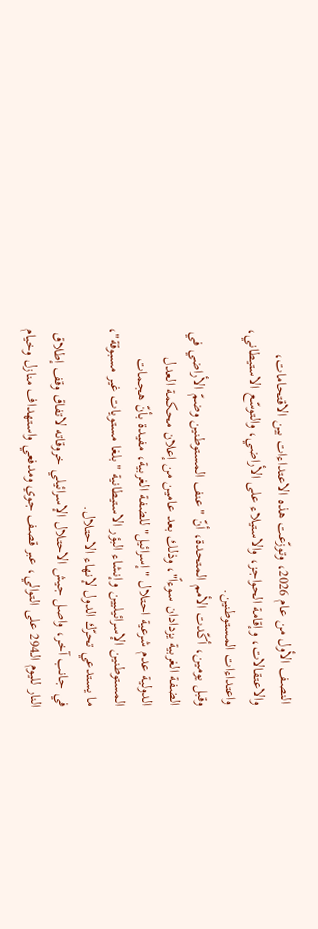النصف الأول من عام 2026، وتوزّعت هذه الاعتداءات بين الاقتحامات، والاعتقالات، وإقامة الحواجز، والاستيلاء على الأراضي، والتوسّع الاستيطاني، واعتداءات المستوطنين.
وقبل يومين، أكّدت الأمم المتحدة، أنّ "عنف المستوطنين وضمّ الأراضي في الضفة الغربية يزدادان سوءاً"، وذلك بعد عامين من إعلان محكمة العدل الدولية عدم شرعية احتلال "إسرائيل" للضفة الغربية، مفيدة بأنّ هجمات المستوطنين الإسرائيليين وإنشاء البؤر الاستيطانية "بلغا مستويات غير مسبوقة"، ما يستدعي تحرّك الدول لإنهاء الاحتلال.
في جانب آخر، واصل جيش الاحتلال الإسرائيلي خروقاته لاتفاق وقف إطلاق النار لليوم الـ294 على التوالي، عبر قصف جوي ومدفعي واستهداف منازل وخيام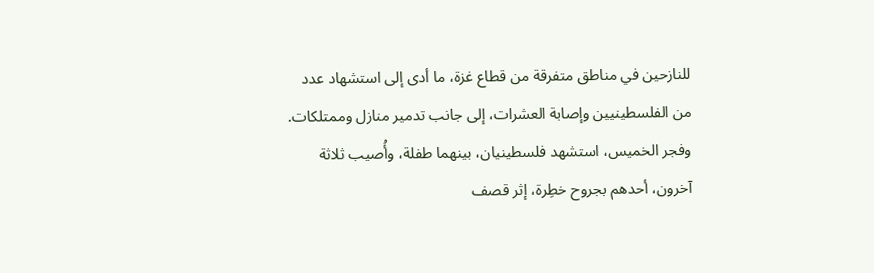للنازحين في مناطق متفرقة من قطاع غزة، ما أدى إلى استشهاد عدد من الفلسطينيين وإصابة العشرات، إلى جانب تدمير منازل وممتلكات.
وفجر الخميس، استشهد فلسطينيان، بينهما طفلة، وأُصيب ثلاثة آخرون، أحدهم بجروح خطِرة، إثر قصف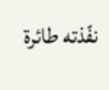نفّذته طائرة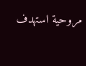مروحية استهدف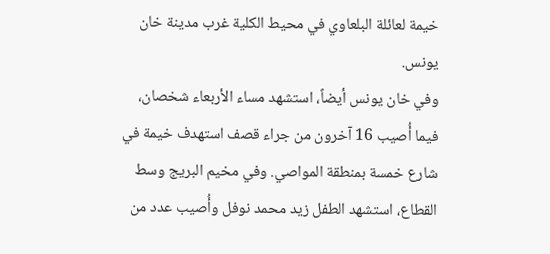خيمة لعائلة البلعاوي في محيط الكلية غرب مدينة خان يونس.
وفي خان يونس أيضاً، استشهد مساء الأربعاء شخصان، فيما أُصيب 16 آخرون من جراء قصف استهدف خيمة في شارع خمسة بمنطقة المواصي. وفي مخيم البريج وسط القطاع، استشهد الطفل زيد محمد نوفل وأُصيب عدد من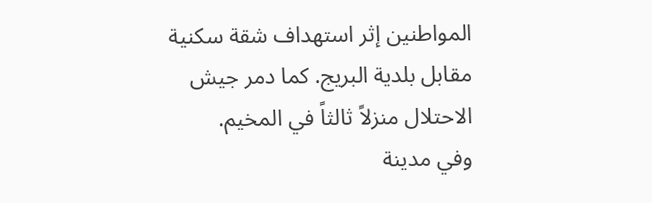المواطنين إثر استهداف شقة سكنية مقابل بلدية البريج. كما دمر جيش الاحتلال منزلاً ثالثاً في المخيم.
وفي مدينة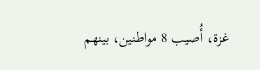غزة، أُصيب 8 مواطنين، بينهم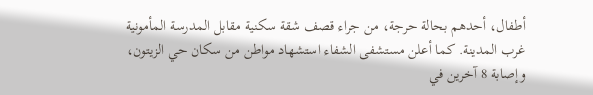أطفال، أحدهم بحالة حرجة، من جراء قصف شقة سكنية مقابل المدرسة المأمونية غرب المدينة. كما أعلن مستشفى الشفاء استشهاد مواطن من سكان حي الزيتون، وإصابة 8 آخرين في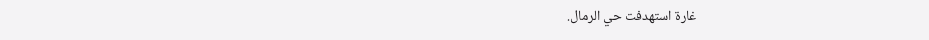غارة استهدفت حي الرمال.